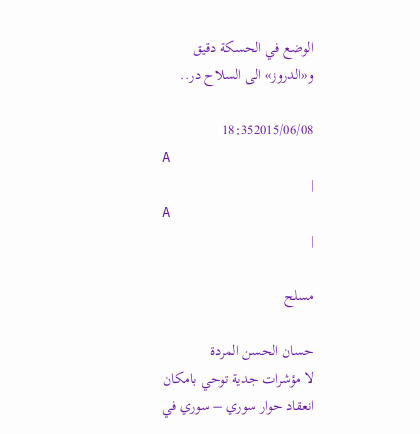الوضع في الحسكة دقيق و«الدروز» الى السلاح در..

18:352015/06/08
A
|
A
|

مسلح

حسان الحسن المردة
لا مؤشرات جدية توحي بامكان انعقاد حوار سوري – سوري في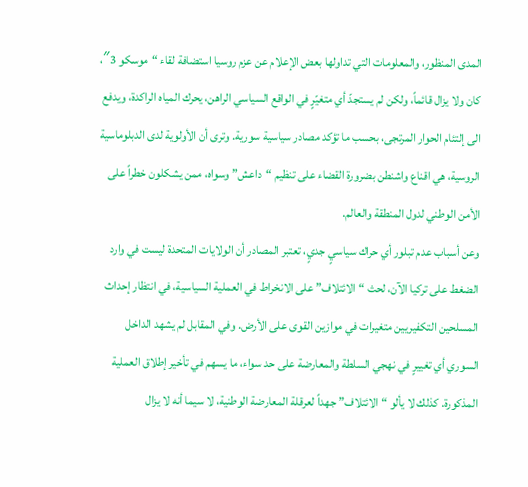المدى المنظور، والمعلومات التي تداولها بعض الإعلام عن عزم روسيا استضافة لقاء “موسكو 3″، كان ولا يزال قائماً، ولكن لم يستجدّ أي متغيّرٍ في الواقع السياسي الراهن، يحرك المياه الراكدة، ويدفع الى إلتئام الحوار المرتجى، بحسب ما تؤكد مصادر سياسية سورية. وترى أن الأولوية لدى الدبلوماسية الروسية، هي اقناع واشنطن بضرورة القضاء على تنظيم “داعش” وسواه، ممن يشكلون خطراً على الأمن الوطني لدول المنطقة والعالم.
وعن أسباب عدم تبلور أي حراك سياسيٍ جديٍ، تعتبر المصادر أن الولايات المتحدة ليست في وارد الضغط على تركيا الآن، لحث “الائتلاف” على الانخراط في العملية السياسية، في انتظار إحداث المسلحين التكفيريين متغيرات في موازين القوى على الأرض. وفي المقابل لم يشهد الداخل السوري أي تغييرٍ في نهجي السلطة والمعارضة على حد سواء، ما يسهم في تأخير إطلاق العملية المذكورة. كذلك لا يألو “الائتلاف” جهداً لعرقلة المعارضة الوطنية، لا سيما أنه لا يزال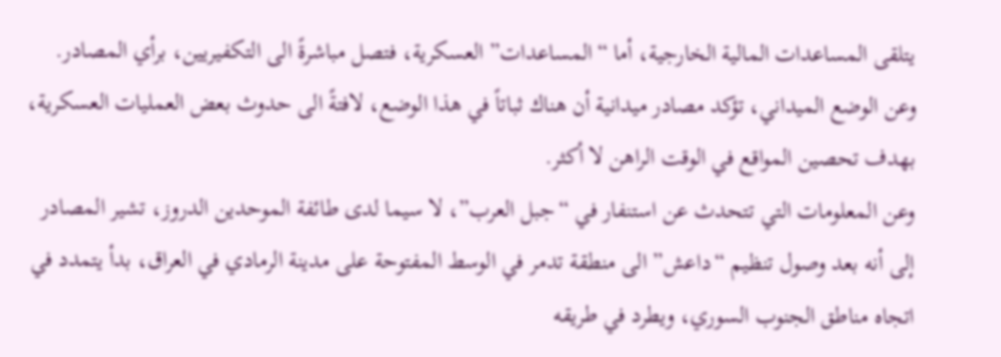يتلقى المساعدات المالية الخارجية، أما “المساعدات” العسكرية، فتصل مباشرةً الى التكفيريين، برأي المصادر.
وعن الوضع الميداني، تؤكد مصادر ميدانية أن هناك ثباتاً في هذا الوضع، لافتةً الى حدوث بعض العمليات العسكرية، بهدف تحصين المواقع في الوقت الراهن لا أكثر.
وعن المعلومات التي تتحدث عن استنفار في “جبل العرب”، لا سيما لدى طائفة الموحدين الدروز، تشير المصادر إلى أنه بعد وصول تنظيم “داعش” الى منطقة تدمر في الوسط المفتوحة على مدينة الرمادي في العراق، بدأ يتمدد في اتجاه مناطق الجنوب السوري، ويطرد في طريقه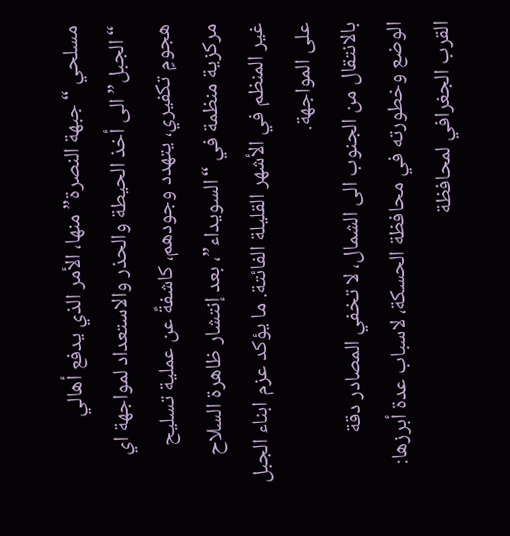مسلحي “جبهة النصرة” منها، الأمر الذي يدفع أهالي “الجبل” الى أخذ الحيطة والحذر والاستعداد لمواجهة اي هجومٍ تكفيري، يتهدد وجودهم، كاشفةً عن عملية تسليح مركزية منظمة في “السويداء”، بعد إنتشار ظاهرة السلاح غير المنظم في الأشهر القليلة الفائتة. ما يؤكد عزم ابناء الجبل على المواجهة.
بالانتقال من الجنوب الى الشمال، لا تخفي المصادر دقة الوضع وخطورته في محافظة الحسكة، لاسباب عدة أبرزها: القرب الجغرافي لمحافظة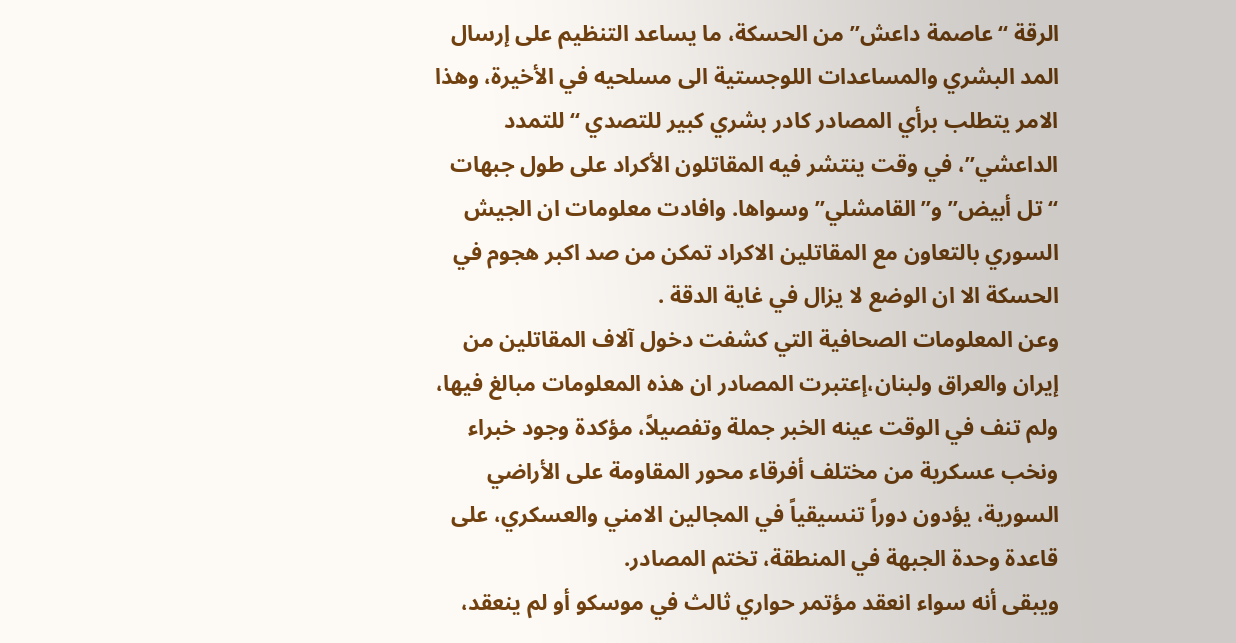الرقة “عاصمة داعش” من الحسكة، ما يساعد التنظيم على إرسال المد البشري والمساعدات اللوجستية الى مسلحيه في الأخيرة، وهذا الامر يتطلب برأي المصادر كادر بشري كبير للتصدي “للتمدد الداعشي”، في وقت ينتشر فيه المقاتلون الأكراد على طول جبهات “تل أبيض” و”القامشلي” وسواها. وافادت معلومات ان الجيش السوري بالتعاون مع المقاتلين الاكراد تمكن من صد اكبر هجوم في الحسكة الا ان الوضع لا يزال في غاية الدقة .
وعن المعلومات الصحافية التي كشفت دخول آلاف المقاتلين من إيران والعراق ولبنان،إعتبرت المصادر ان هذه المعلومات مبالغ فيها، ولم تنف في الوقت عينه الخبر جملة وتفصيلاً، مؤكدة وجود خبراء ونخب عسكرية من مختلف أفرقاء محور المقاومة على الأراضي السورية، يؤدون دوراً تنسيقياً في المجالين الامني والعسكري، على قاعدة وحدة الجبهة في المنطقة، تختم المصادر.
ويبقى أنه سواء انعقد مؤتمر حواري ثالث في موسكو أو لم ينعقد،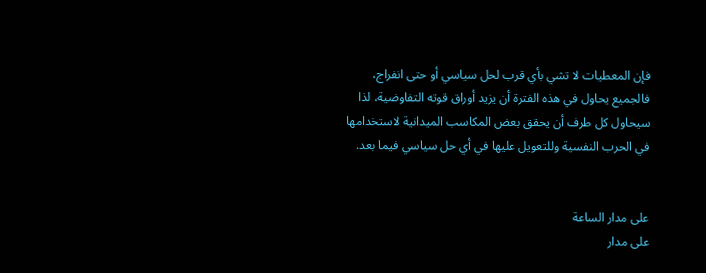فإن المعطيات لا تشي بأي قرب لحل سياسي أو حتى انفراج، فالجميع يحاول في هذه الفترة أن يزيد أوراق قوته التفاوضية، لذا سيحاول كل طرف أن يحقق بعض المكاسب الميدانية لاستخدامها في الحرب النفسية وللتعويل عليها في أي حل سياسي فيما بعد.


على مدار الساعة
على مدار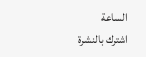الساعة
اشترك بالنشرة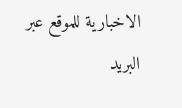الاخبارية للموقع عبر البريد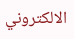الالكتروني